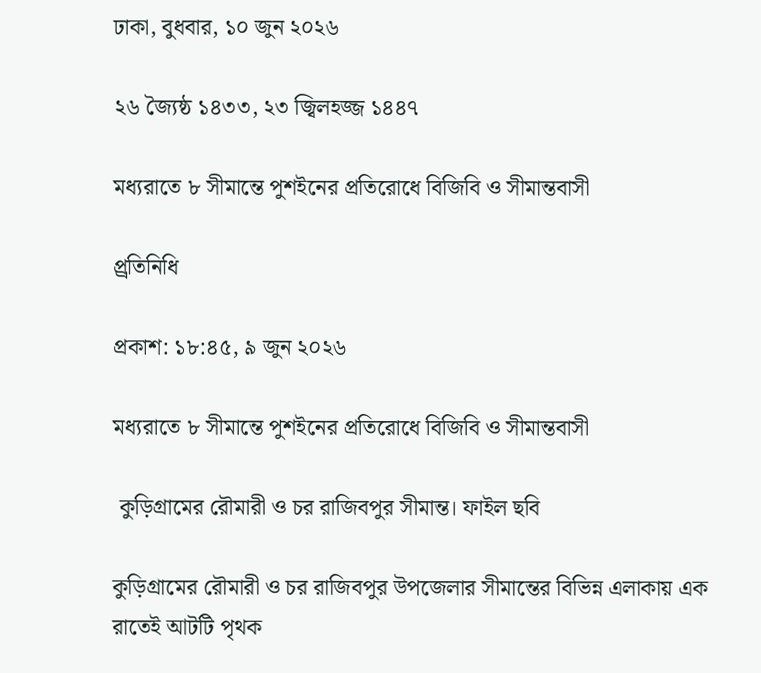ঢাকা, বুধবার, ১০ জুন ২০২৬

২৬ জ্যৈষ্ঠ ১৪৩৩, ২৩ জ্বিলহজ্জ ১৪৪৭

মধ্যরাতে ৮ সীমান্তে পুশইনের প্রতিরোধে বিজিবি ও সীমান্তবাসী

প্র্রতিনিধি

প্রকাশ: ১৮:৪৫, ৯ জুন ২০২৬

মধ্যরাতে ৮ সীমান্তে পুশইনের প্রতিরোধে বিজিবি ও সীমান্তবাসী

 কুড়িগ্রামের রৌমারী ও চর রাজিবপুর সীমান্ত। ফাইল ছবি

কুড়িগ্রামের রৌমারী ও চর রাজিবপুর উপজেলার সীমান্তের বিভিন্ন এলাকায় এক রাতেই আটটি পৃথক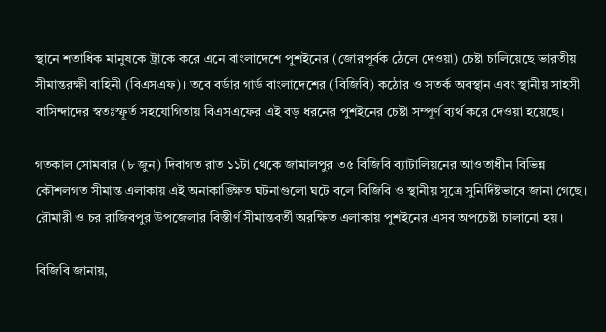স্থানে শতাধিক মানুষকে ট্রাকে করে এনে বাংলাদেশে পুশইনের (জোরপূর্বক ঠেলে দেওয়া) চেষ্টা চালিয়েছে ভারতীয় সীমান্তরক্ষী বাহিনী (বিএসএফ)। তবে বর্ডার গার্ড বাংলাদেশের (বিজিবি) কঠোর ও সতর্ক অবস্থান এবং স্থানীয় সাহসী বাসিন্দাদের স্বতঃস্ফূর্ত সহযোগিতায় বিএসএফের এই বড় ধরনের পুশইনের চেষ্টা সম্পূর্ণ ব্যর্থ করে দেওয়া হয়েছে।

গতকাল সোমবার (৮ জুন) দিবাগত রাত ১১টা থেকে জামালপুর ৩৫ বিজিবি ব্যাটালিয়নের আওতাধীন বিভিন্ন কৌশলগত সীমান্ত এলাকায় এই অনাকাঙ্ক্ষিত ঘটনাগুলো ঘটে বলে বিজিবি ও স্থানীয় সূত্রে সুনির্দিষ্টভাবে জানা গেছে। রৌমারী ও চর রাজিবপুর উপজেলার বিস্তীর্ণ সীমান্তবর্তী অরক্ষিত এলাকায় পুশইনের এসব অপচেষ্টা চালানো হয়।

বিজিবি জানায়,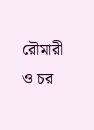রৌমারী ও চর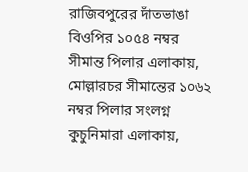রাজিবপুরের দাঁতভাঙা বিওপির ১০৫৪ নম্বর সীমান্ত পিলার এলাকায়, মোল্লারচর সীমান্তের ১০৬২ নম্বর পিলার সংলগ্ন কুচুনিমারা এলাকায়,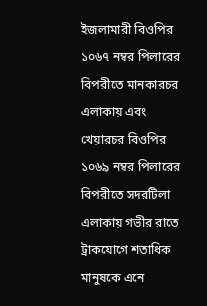ইজলামারী বিওপির ১০৬৭ নম্বর পিলারের বিপরীতে মানকারচর এলাকায় এবং খেয়ারচর বিওপির ১০৬৯ নম্বর পিলারের বিপরীতে সদরটিলা এলাকায় গভীর রাতে ট্রাকযোগে শতাধিক মানুষকে এনে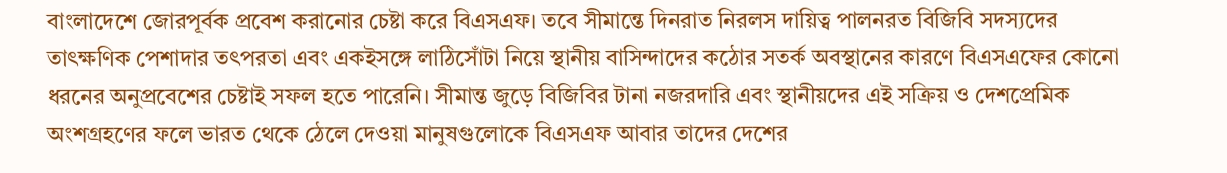বাংলাদেশে জোরপূর্বক প্রবেশ করানোর চেষ্টা করে বিএসএফ। তবে সীমান্তে দিনরাত নিরলস দায়িত্ব পালনরত বিজিবি সদস্যদের তাৎক্ষণিক পেশাদার তৎপরতা এবং একইসঙ্গে লাঠিসোঁটা নিয়ে স্থানীয় বাসিন্দাদের কঠোর সতর্ক অবস্থানের কারণে বিএসএফের কোনো ধরনের অনুপ্রবেশের চেষ্টাই সফল হতে পারেনি। সীমান্ত জুড়ে বিজিবির টানা নজরদারি এবং স্থানীয়দের এই সক্রিয় ও দেশপ্রেমিক অংশগ্রহণের ফলে ভারত থেকে ঠেলে দেওয়া মানুষগুলোকে বিএসএফ আবার তাদের দেশের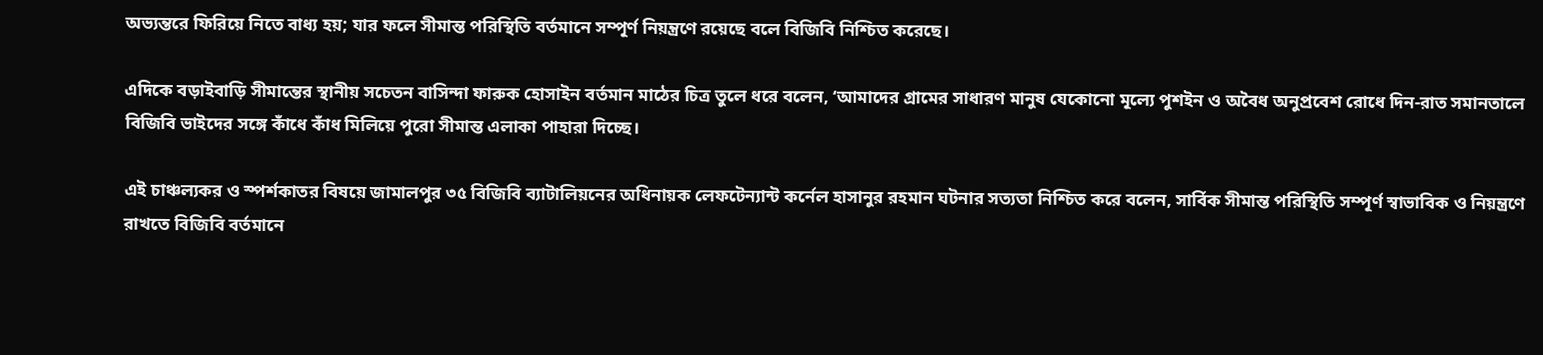অভ্যন্তরে ফিরিয়ে নিতে বাধ্য হয়; যার ফলে সীমান্ত পরিস্থিতি বর্তমানে সম্পূর্ণ নিয়ন্ত্রণে রয়েছে বলে বিজিবি নিশ্চিত করেছে।

এদিকে বড়াইবাড়ি সীমান্তের স্থানীয় সচেতন বাসিন্দা ফারুক হোসাইন বর্তমান মাঠের চিত্র তুলে ধরে বলেন, ‘আমাদের গ্রামের সাধারণ মানুষ যেকোনো মূল্যে পুশইন ও অবৈধ অনুপ্রবেশ রোধে দিন-রাত সমানতালে বিজিবি ভাইদের সঙ্গে কাঁধে কাঁধ মিলিয়ে পুরো সীমান্ত এলাকা পাহারা দিচ্ছে।

এই চাঞ্চল্যকর ও স্পর্শকাতর বিষয়ে জামালপুর ৩৫ বিজিবি ব্যাটালিয়নের অধিনায়ক লেফটেন্যান্ট কর্নেল হাসানুর রহমান ঘটনার সত্যতা নিশ্চিত করে বলেন, সার্বিক সীমান্ত পরিস্থিতি সম্পূর্ণ স্বাভাবিক ও নিয়ন্ত্রণে রাখতে বিজিবি বর্তমানে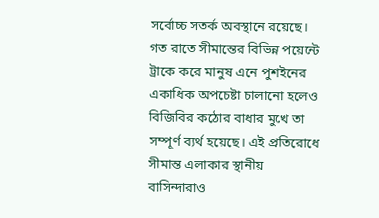সর্বোচ্চ সতর্ক অবস্থানে রয়েছে। গত রাতে সীমান্তের বিভিন্ন পয়েন্টে ট্রাকে করে মানুষ এনে পুশইনের একাধিক অপচেষ্টা চালানো হলেও বিজিবির কঠোর বাধার মুখে তা সম্পূর্ণ ব্যর্থ হয়েছে। এই প্রতিরোধে সীমান্ত এলাকার স্থানীয় বাসিন্দারাও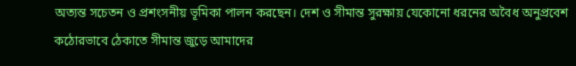অত্যন্ত সচেতন ও প্রশংসনীয় ভূমিকা পালন করছেন। দেশ ও সীমান্ত সুরক্ষায় যেকোনো ধরনের অবৈধ অনুপ্রবেশ কঠোরভাবে ঠেকাতে সীমান্ত জুড়ে আমাদের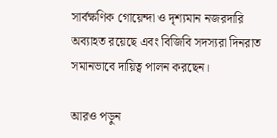সার্বক্ষণিক গোয়েন্দা ও দৃশ্যমান নজরদারি অব্যাহত রয়েছে এবং বিজিবি সদস্যরা দিনরাত সমানভাবে দায়িত্ব পালন করছেন।

আরও পড়ুন